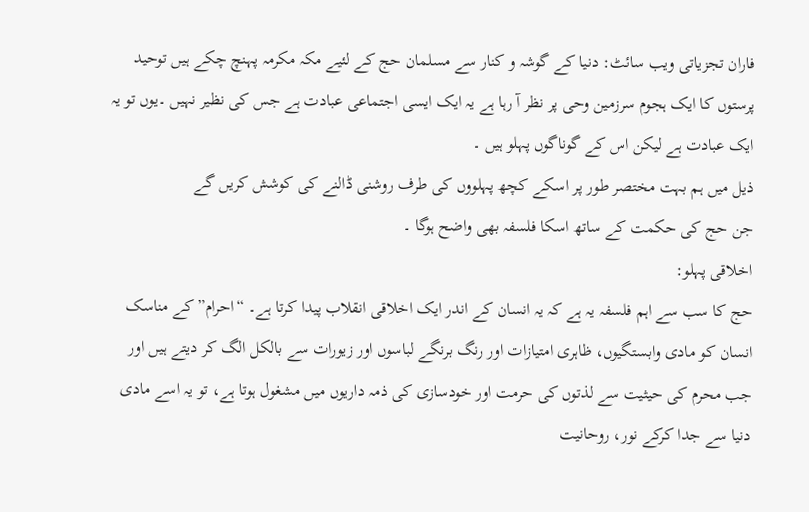فاران تجزیاتی ویب سائٹ: دنیا کے گوشہ و کنار سے مسلمان حج کے لئیے مکہ مکرمہ پہنچ چکے ہیں توحید پرستوں کا ایک ہجوم سرزمین وحی پر نظر آ رہا ہے یہ ایک ایسی اجتماعی عبادت ہے جس کی نظیر نہیں ۔یوں تو یہ ایک عبادت ہے لیکن اس کے گوناگوں پہلو ہیں ۔
ذیل میں ہم بہت مختصر طور پر اسکے کچھ پہلووں کی طرف روشنی ڈالنے کی کوشش کریں گے
جن حج کی حکمت کے ساتھ اسکا فلسفہ بھی واضح ہوگا ۔
اخلاقی پہلو:
حج کا سب سے اہم فلسفہ یہ ہے کہ یہ انسان کے اندر ایک اخلاقی انقلاب پیدا کرتا ہے۔ “احرام” کے مناسک انسان کو مادی وابستگیوں، ظاہری امتیازات اور رنگ برنگے لباسوں اور زیورات سے بالکل الگ کر دیتے ہیں اور جب محرم کی حیثیت سے لذتوں کی حرمت اور خودسازی کی ذمہ داریوں میں مشغول ہوتا ہے، تو یہ اسے مادی دنیا سے جدا کرکے نور، روحانیت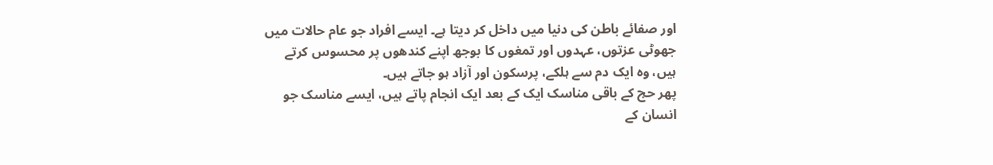اور صفائے باطن کی دنیا میں داخل کر دیتا ہے۔ ایسے افراد جو عام حالات میں جھوٹی عزتوں، عہدوں اور تمغوں کا بوجھ اپنے کندھوں پر محسوس کرتے ہیں، وہ ایک دم سے ہلکے، پرسکون اور آزاد ہو جاتے ہیں۔
پھر حج کے باقی مناسک ایک کے بعد ایک انجام پاتے ہیں، ایسے مناسک جو انسان کے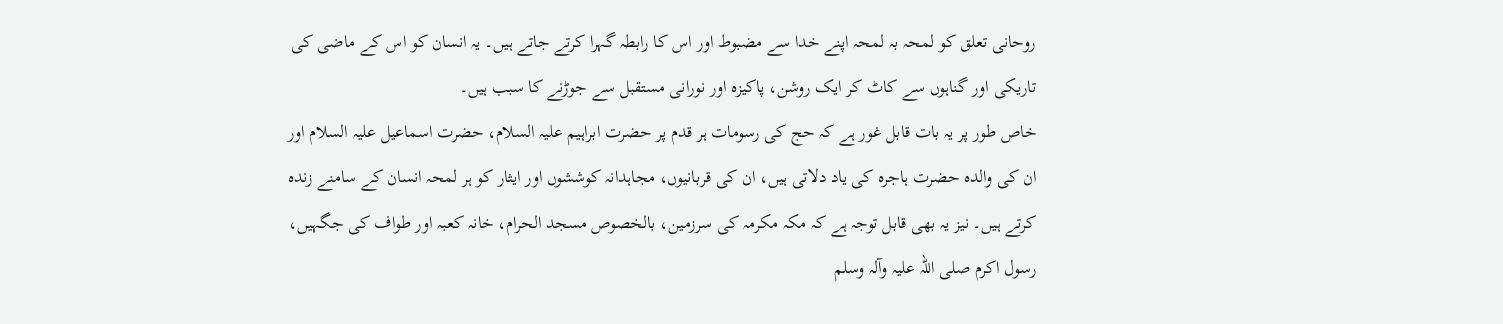روحانی تعلق کو لمحہ بہ لمحہ اپنے خدا سے مضبوط اور اس کا رابطہ گہرا کرتے جاتے ہیں۔ یہ انسان کو اس کے ماضی کی تاریکی اور گناہوں سے کاٹ کر ایک روشن، پاکیزہ اور نورانی مستقبل سے جوڑنے کا سبب ہیں۔
خاص طور پر یہ بات قابل غور ہے کہ حج کی رسومات ہر قدم پر حضرت ابراہیم علیہ السلام، حضرت اسماعیل علیہ السلام اور ان کی والدہ حضرت ہاجرہ کی یاد دلاتی ہیں، ان کی قربانیوں، مجاہدانہ کوششوں اور ایثار کو ہر لمحہ انسان کے سامنے زندہ کرتے ہیں۔ نیز یہ بھی قابل توجہ ہے کہ مکہ مکرمہ کی سرزمین، بالخصوص مسجد الحرام، خانہ کعبہ اور طواف کی جگہیں، رسول اکرم صلی اللہ علیہ وآلہ وسلم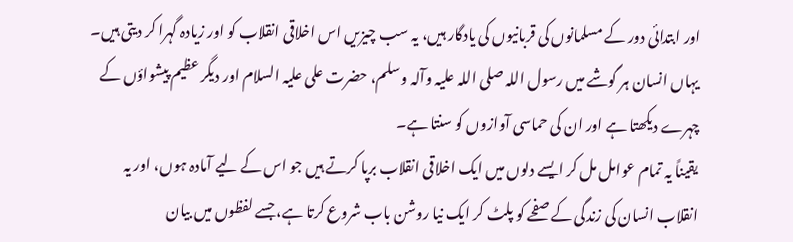اور ابتدائی دور کے مسلمانوں کی قربانیوں کی یادگار ہیں، یہ سب چیزیں اس اخلاقی انقلاب کو اور زیادہ گہرا کر دیتی ہیں۔ یہاں انسان ہر گوشے میں رسول اللہ صلی اللہ علیہ وآلہ وسلم، حضرت علی علیہ السلام اور دیگر عظیم پیشواؤں کے چہرے دیکھتا ہے اور ان کی حماسی آوازوں کو سنتا ہے۔
یقیناً یہ تمام عوامل مل کر ایسے دلوں میں ایک اخلاقی انقلاب برپا کرتے ہیں جو اس کے لیے آمادہ ہوں، اور یہ انقلاب انسان کی زندگی کے صفحے کو پلٹ کر ایک نیا روشن باب شروع کرتا ہے، جسے لفظوں میں بیان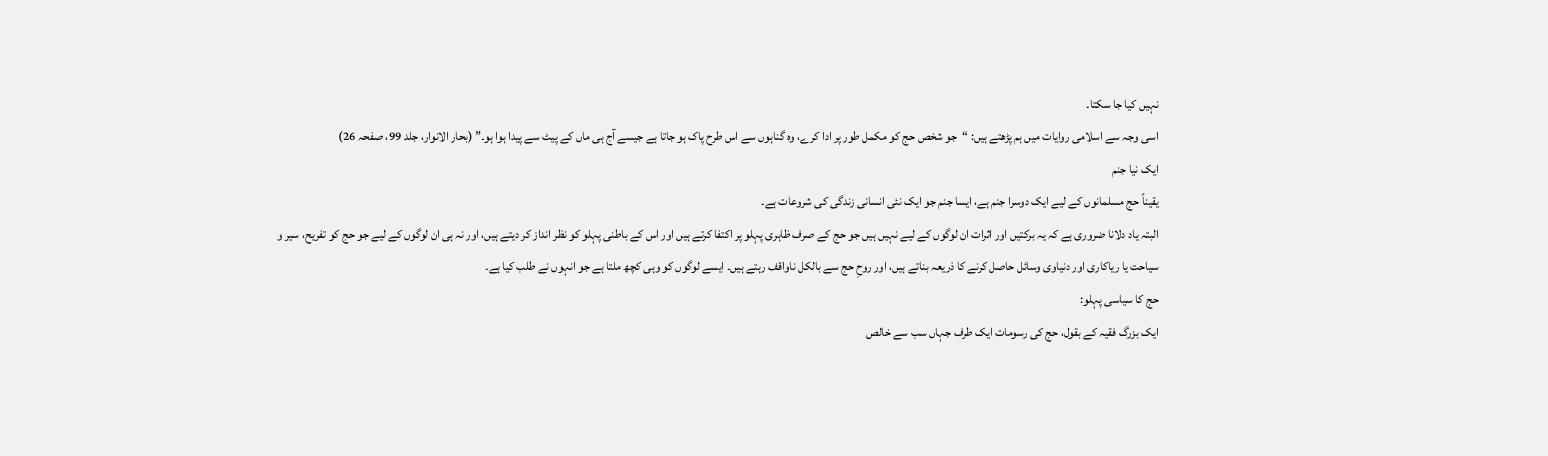نہیں کیا جا سکتا۔
اسی وجہ سے اسلامی روایات میں ہم پڑھتے ہیں: “جو شخص حج کو مکمل طور پر ادا کرے، وہ گناہوں سے اس طرح پاک ہو جاتا ہے جیسے آج ہی ماں کے پیٹ سے پیدا ہوا ہو۔” (بحار الانوار، جلد 99، صفحہ 26)
ایک نیا جنم
یقیناً حج مسلمانوں کے لیے ایک دوسرا جنم ہے، ایسا جنم جو ایک نئی انسانی زندگی کی شروعات ہے۔
البتہ یاد دلانا ضروری ہے کہ یہ برکتیں اور اثرات ان لوگوں کے لیے نہیں ہیں جو حج کے صرف ظاہری پہلو پر اکتفا کرتے ہیں اور اس کے باطنی پہلو کو نظر انداز کر دیتے ہیں، اور نہ ہی ان لوگوں کے لیے جو حج کو تفریح، سیر و سیاحت یا ریاکاری اور دنیاوی وسائل حاصل کرنے کا ذریعہ بناتے ہیں، اور روحِ حج سے بالکل ناواقف رہتے ہیں۔ ایسے لوگوں کو وہی کچھ ملتا ہے جو انہوں نے طلب کیا ہے۔
حج کا سیاسی پہلو:
ایک بزرگ فقیہ کے بقول، حج کی رسومات ایک طرف جہاں سب سے خالص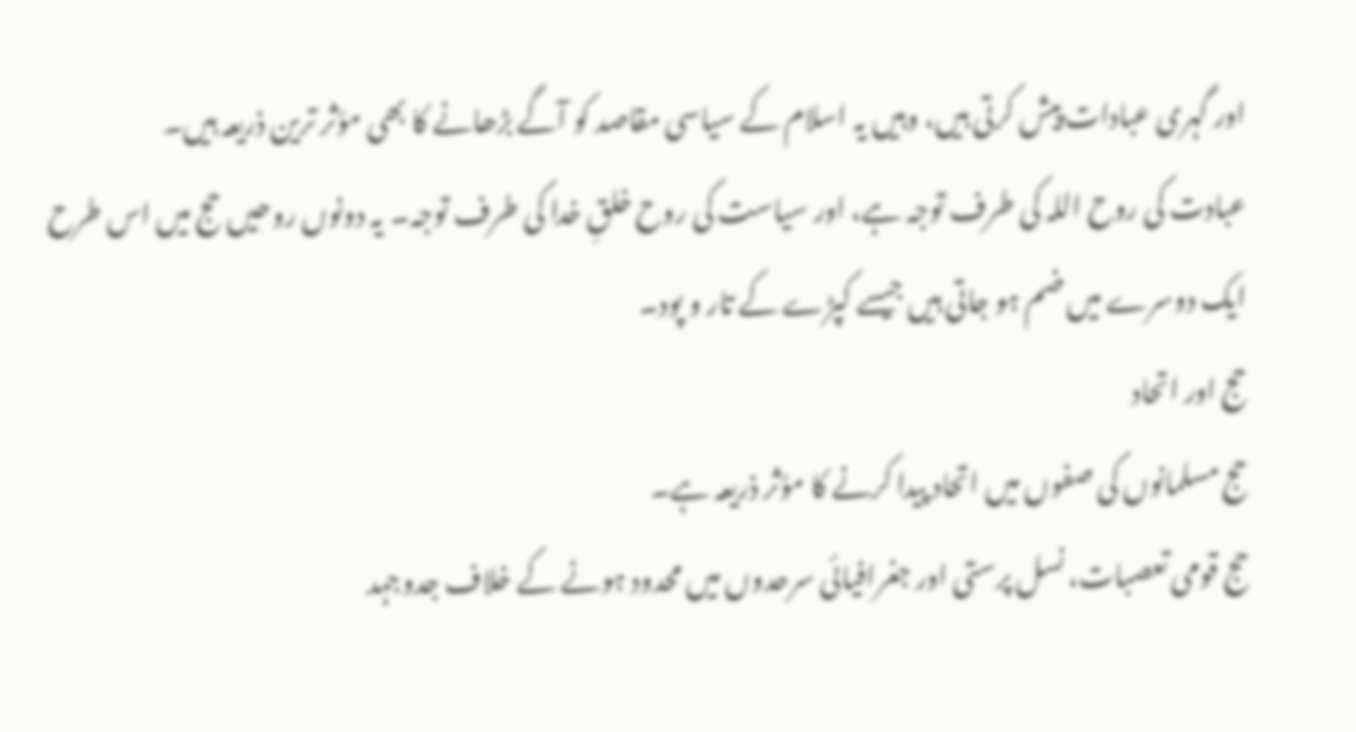اور گہری عبادات پیش کرتی ہیں، وہیں یہ اسلام کے سیاسی مقاصد کو آگے بڑھانے کا بھی مؤثر ترین ذریعہ ہیں۔
عبادت کی روح اللہ کی طرف توجہ ہے، اور سیاست کی روح خلقِ خدا کی طرف توجہ۔ یہ دونوں روحیں حج میں اس طرح ایک دوسرے میں ضم ہو جاتی ہیں جیسے کپڑے کے تار و پود۔
حج اور اتحاد
حج مسلمانوں کی صفوں میں اتحاد پیدا کرنے کا مؤثر ذریعہ ہے۔
حج قومی تعصبات، نسل پرستی اور جغرافیائی سرحدوں میں محدود ہونے کے خلاف جدوجہد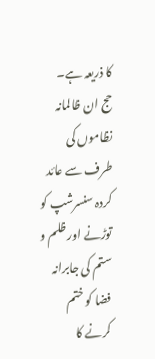کا ذریعہ ہے۔
حج ان ظالمانہ نظاموں کی طرف سے عائد کردہ سنسرشپ کو توڑنے اور ظلم و ستم کی جابرانہ فضا کو ختم کرنے کا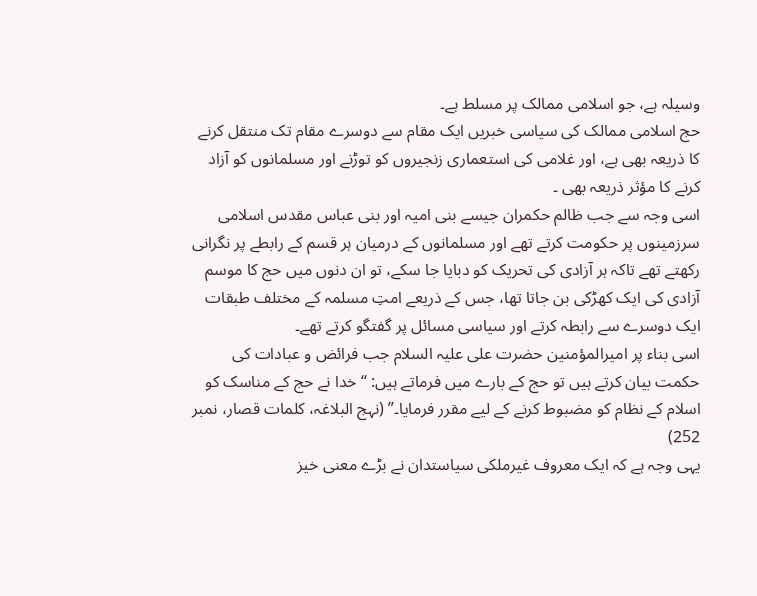وسیلہ ہے، جو اسلامی ممالک پر مسلط ہے۔
حج اسلامی ممالک کی سیاسی خبریں ایک مقام سے دوسرے مقام تک منتقل کرنے کا ذریعہ بھی ہے، اور غلامی کی استعماری زنجیروں کو توڑنے اور مسلمانوں کو آزاد کرنے کا مؤثر ذریعہ بھی ۔
اسی وجہ سے جب ظالم حکمران جیسے بنی امیہ اور بنی عباس مقدس اسلامی سرزمینوں پر حکومت کرتے تھے اور مسلمانوں کے درمیان ہر قسم کے رابطے پر نگرانی رکھتے تھے تاکہ ہر آزادی کی تحریک کو دبایا جا سکے، تو ان دنوں میں حج کا موسم آزادی کی ایک کھڑکی بن جاتا تھا، جس کے ذریعے امتِ مسلمہ کے مختلف طبقات ایک دوسرے سے رابطہ کرتے اور سیاسی مسائل پر گفتگو کرتے تھے۔
اسی بناء پر امیرالمؤمنین حضرت علی علیہ السلام جب فرائض و عبادات کی حکمت بیان کرتے ہیں تو حج کے بارے میں فرماتے ہیں: “خدا نے حج کے مناسک کو اسلام کے نظام کو مضبوط کرنے کے لیے مقرر فرمایا۔” (نہج البلاغہ، کلمات قصار، نمبر 252)
یہی وجہ ہے کہ ایک معروف غیرملکی سیاستدان نے بڑے معنی خیز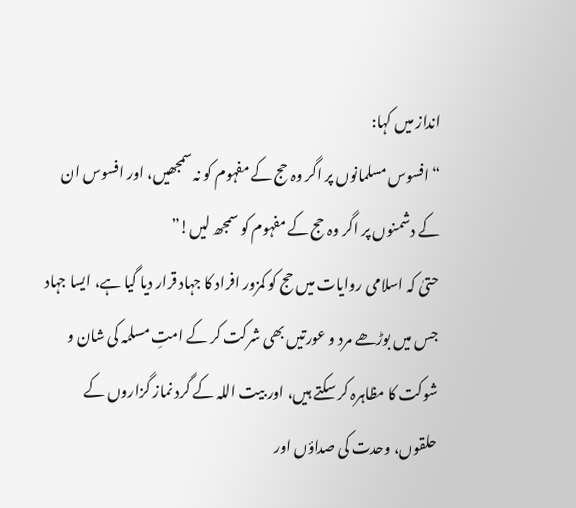انداز میں کہا:
“افسوس مسلمانوں پر اگر وہ حج کے مفہوم کو نہ سمجھیں، اور افسوس ان کے دشمنوں پر اگر وہ حج کے مفہوم کو سمجھ لیں!”
حتیٰ کہ اسلامی روایات میں حج کو کمزور افراد کا جہاد قرار دیا گیا ہے، ایسا جہاد جس میں بوڑھے مرد و عورتیں بھی شرکت کر کے امتِ مسلمہ کی شان و شوکت کا مظاہرہ کر سکتے ہیں، اور بیت اللہ کے گرد نماز گزاروں کے حلقوں، وحدت کی صداؤں اور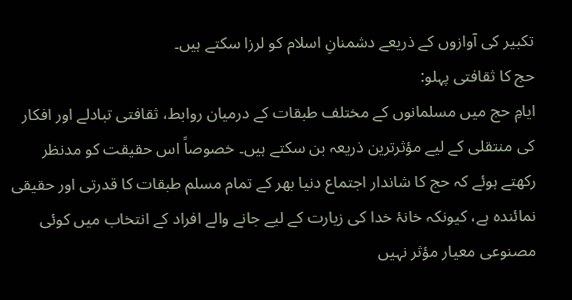تکبیر کی آوازوں کے ذریعے دشمنانِ اسلام کو لرزا سکتے ہیں۔
حج کا ثقافتی پہلو:
ایامِ حج میں مسلمانوں کے مختلف طبقات کے درمیان روابط، ثقافتی تبادلے اور افکار کی منتقلی کے لیے مؤثرترین ذریعہ بن سکتے ہیں۔ خصوصاً اس حقیقت کو مدنظر رکھتے ہوئے کہ حج کا شاندار اجتماع دنیا بھر کے تمام مسلم طبقات کا قدرتی اور حقیقی نمائندہ ہے، کیونکہ خانۂ خدا کی زیارت کے لیے جانے والے افراد کے انتخاب میں کوئی مصنوعی معیار مؤثر نہیں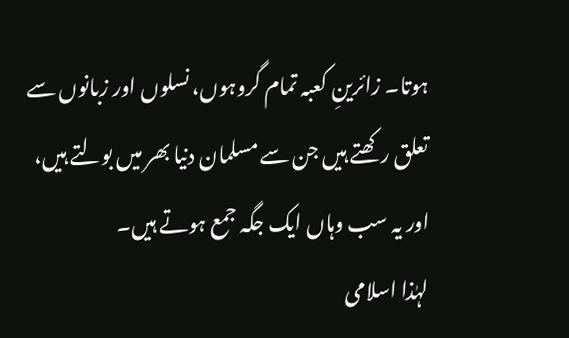ہوتا۔ زائرینِ کعبہ تمام گروہوں، نسلوں اور زبانوں سے تعلق رکھتے ہیں جن سے مسلمان دنیا بھر میں بولتے ہیں، اور یہ سب وہاں ایک جگہ جمع ہوتے ہیں۔
لہٰذا اسلامی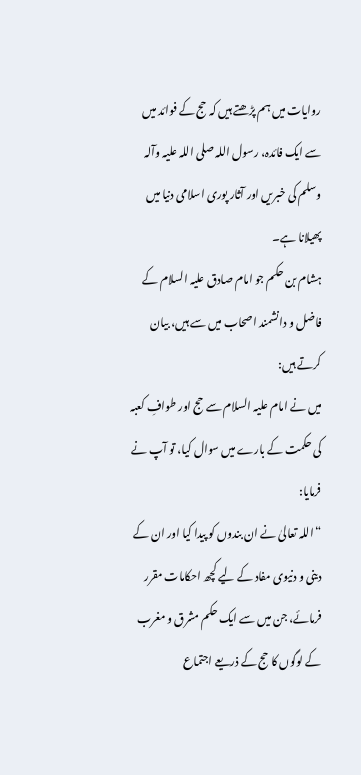روایات میں ہم پڑھتے ہیں کہ حج کے فوائد میں سے ایک فائدہ، رسول اللہ صلی اللہ علیہ وآلہ وسلم کی خبریں اور آثار پوری اسلامی دنیا میں پھیلانا ہے۔
ہشام بن حکم جو امام صادق علیہ السلام کے فاضل و دانشمند اصحاب میں سے ہیں، بیان کرتے ہیں:
میں نے امام علیہ السلام سے حج اور طوافِ کعبہ کی حکمت کے بارے میں سوال کیا، تو آپ نے فرمایا:
“اللہ تعالیٰ نے ان بندوں کو پیدا کیا اور ان کے دینی و دنیوی مفاد کے لیے کچھ احکامات مقرر فرمائے، جن میں سے ایک حکم مشرق و مغرب کے لوگوں کا حج کے ذریعے اجتماع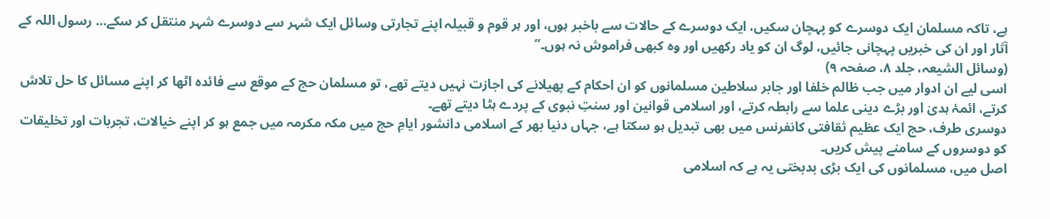ہے، تاکہ مسلمان ایک دوسرے کو پہچان سکیں، ایک دوسرے کے حالات سے باخبر ہوں، اور ہر قوم و قبیلہ اپنے تجارتی وسائل ایک شہر سے دوسرے شہر منتقل کر سکے… رسول اللہ کے آثار اور ان کی خبریں پہچانی جائیں، لوگ ان کو یاد رکھیں اور وہ کبھی فراموش نہ ہوں۔”
(وسائل الشیعہ، جلد ۸، صفحہ ۹)
اسی لیے ان ادوار میں جب ظالم خلفا اور جابر سلاطین مسلمانوں کو ان احکام کے پھیلانے کی اجازت نہیں دیتے تھے، تو مسلمان حج کے موقع سے فائدہ اٹھا کر اپنے مسائل کا حل تلاش کرتے، ائمۂ ہدیٰ اور بڑے دینی علما سے رابطہ کرتے، اور اسلامی قوانین اور سنتِ نبوی کے پردے ہٹا دیتے تھے۔
دوسری طرف، حج ایک عظیم ثقافتی کانفرنس میں بھی تبدیل ہو سکتا ہے، جہاں دنیا بھر کے اسلامی دانشور ایامِ حج میں مکہ مکرمہ میں جمع ہو کر اپنے خیالات، تجربات اور تخلیقات کو دوسروں کے سامنے پیش کریں۔
اصل میں، مسلمانوں کی ایک بڑی بدبختی یہ ہے کہ اسلامی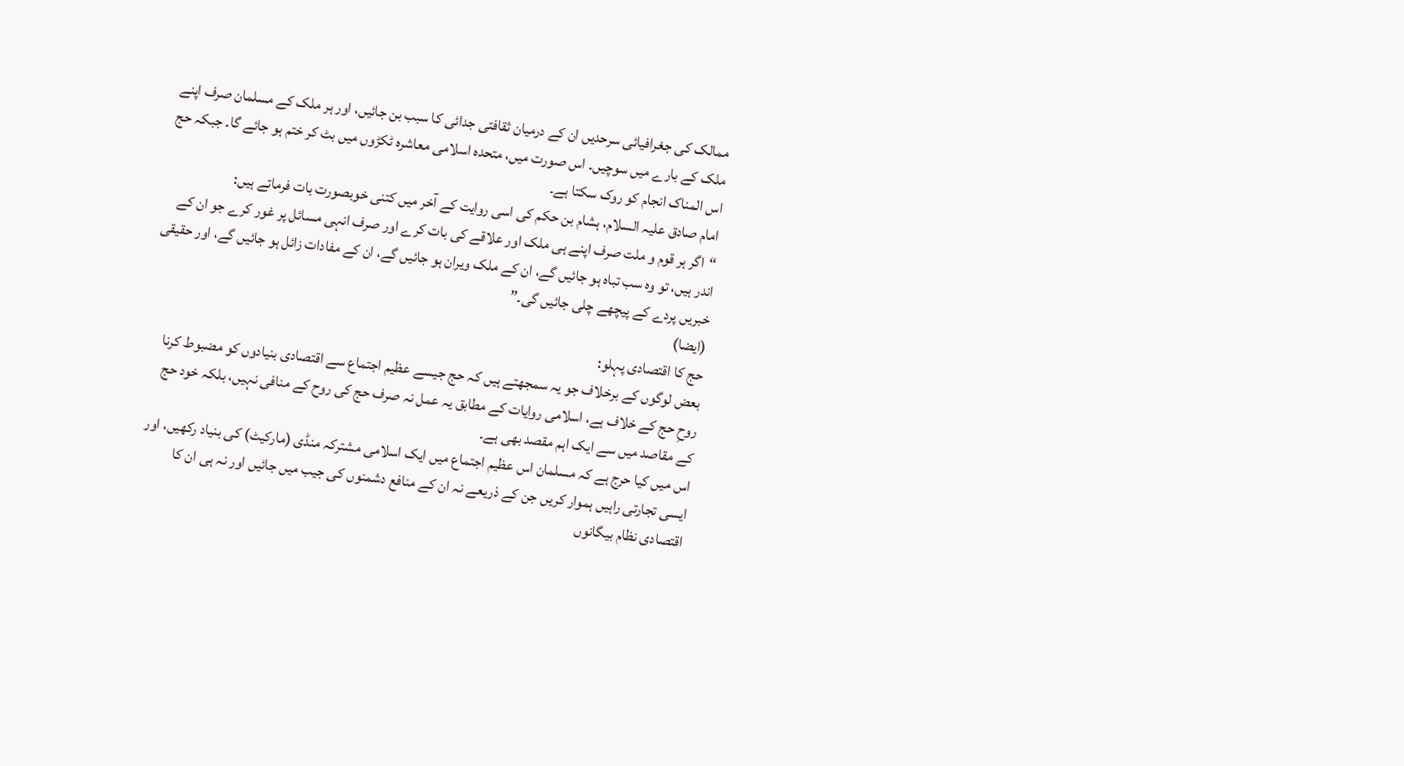ممالک کی جغرافیائی سرحدیں ان کے درمیان ثقافتی جدائی کا سبب بن جائیں، اور ہر ملک کے مسلمان صرف اپنے ملک کے بارے میں سوچیں۔ اس صورت میں، متحدہ اسلامی معاشرہ ٹکڑوں میں بٹ کر ختم ہو جائے گا۔ جبکہ حج اس المناک انجام کو روک سکتا ہے۔
امام صادق علیہ السلام، ہشام بن حکم کی اسی روایت کے آخر میں کتنی خوبصورت بات فرماتے ہیں:
“اگر ہر قوم و ملت صرف اپنے ہی ملک اور علاقے کی بات کرے اور صرف انہی مسائل پر غور کرے جو ان کے اندر ہیں، تو وہ سب تباہ ہو جائیں گے، ان کے ملک ویران ہو جائیں گے، ان کے مفادات زائل ہو جائیں گے، اور حقیقی خبریں پردے کے پیچھے چلی جائیں گی۔”
(ایضا)
حج کا اقتصادی پہلو:
بعض لوگوں کے برخلاف جو یہ سمجھتے ہیں کہ حج جیسے عظیم اجتماع سے اقتصادی بنیادوں کو مضبوط کرنا روحِ حج کے خلاف ہے، اسلامی روایات کے مطابق یہ عمل نہ صرف حج کی روح کے منافی نہیں، بلکہ خود حج کے مقاصد میں سے ایک اہم مقصد بھی ہے۔
اس میں کیا حرج ہے کہ مسلمان اس عظیم اجتماع میں ایک اسلامی مشترکہ منڈی (مارکیٹ) کی بنیاد رکھیں، اور ایسی تجارتی راہیں ہموار کریں جن کے ذریعے نہ ان کے منافع دشمنوں کی جیب میں جائیں اور نہ ہی ان کا اقتصادی نظام بیگانوں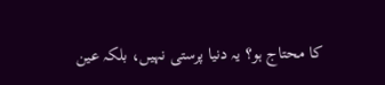کا محتاج ہو؟ یہ دنیا پرستی نہیں، بلکہ عین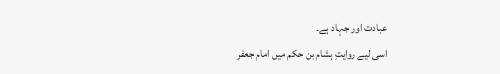عبادت اور جہاد ہے۔
اسی لیے روایتِ ہشام بن حکم میں امام جعفر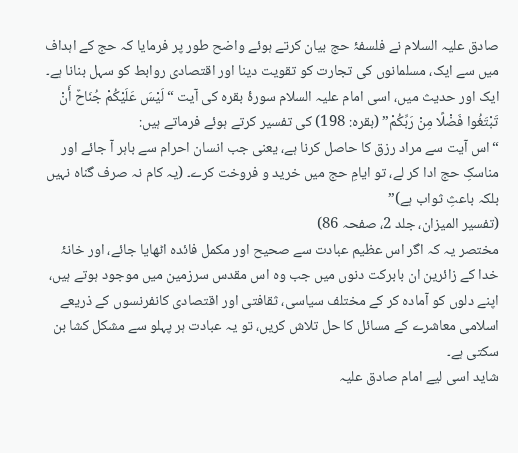صادق علیہ السلام نے فلسفۂ حج بیان کرتے ہوئے واضح طور پر فرمایا کہ حج کے اہداف میں سے ایک، مسلمانوں کی تجارت کو تقویت دینا اور اقتصادی روابط کو سہل بنانا ہے۔
ایک اور حدیث میں، اسی امام علیہ السلام سورۂ بقرہ کی آیت “لَيْسَ عَلَيْكُمْ جُنَاحٌ أَنْ تَبْتَغُوا فَضْلًا مِنْ رَبِّكُمْ” (بقرہ: 198) کی تفسیر کرتے ہوئے فرماتے ہیں:
“اس آیت سے مراد رزق کا حاصل کرنا ہے، یعنی جب انسان احرام سے باہر آ جائے اور مناسکِ حج ادا کر لے، تو ایامِ حج میں خرید و فروخت کرے۔ (یہ کام نہ صرف گناہ نہیں بلکہ باعثِ ثواب ہے)”
(تفسیر المیزان، جلد 2، صفحہ 86)
مختصر یہ کہ اگر اس عظیم عبادت سے صحیح اور مکمل فائدہ اٹھایا جائے، اور خانۂ خدا کے زائرین ان بابرکت دنوں میں جب وہ اس مقدس سرزمین میں موجود ہوتے ہیں، اپنے دلوں کو آمادہ کر کے مختلف سیاسی، ثقافتی اور اقتصادی کانفرنسوں کے ذریعے اسلامی معاشرے کے مسائل کا حل تلاش کریں، تو یہ عبادت ہر پہلو سے مشکل کشا بن سکتی ہے۔
شاید اسی لیے امام صادق علیہ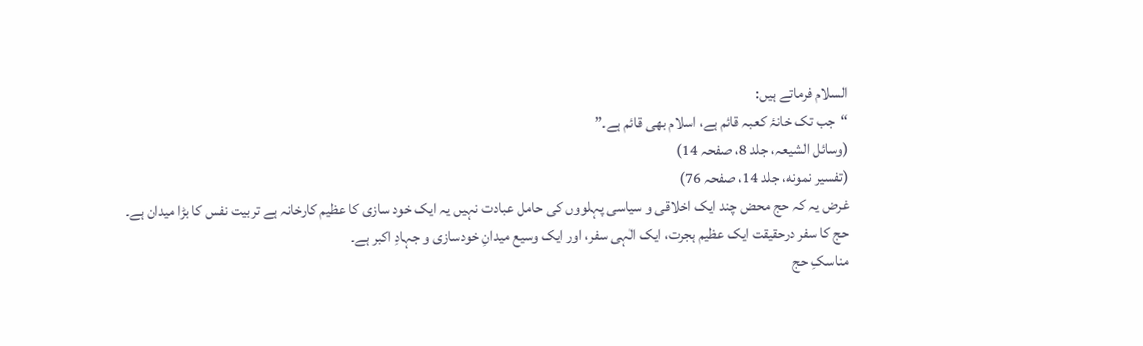السلام فرماتے ہیں:
“جب تک خانۂ کعبہ قائم ہے، اسلام بھی قائم ہے۔”
(وسائل الشیعہ، جلد 8، صفحہ 14)
(تفسیر نمونه، جلد 14، صفحہ 76)
غرض یہ کہ حج محض چند ایک اخلاقی و سیاسی پہلووں کی حامل عبادت نہیں یہ ایک خود سازی کا عظیم کارخانہ ہے تربیت نفس کا بڑا میدان ہے۔
حج کا سفر درحقیقت ایک عظیم ہجرت، ایک الٰہی سفر، اور ایک وسیع میدانِ خودسازی و جہادِ اکبر ہے۔
مناسکِ حج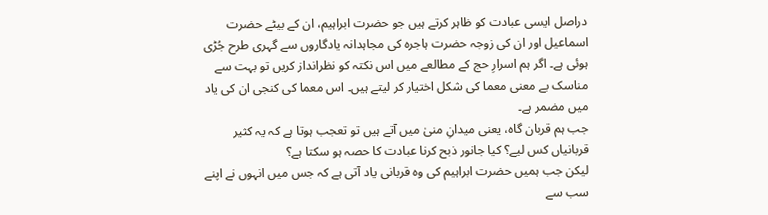دراصل ایسی عبادت کو ظاہر کرتے ہیں جو حضرت ابراہیم، ان کے بیٹے حضرت اسماعیل اور ان کی زوجہ حضرت ہاجرہ کی مجاہدانہ یادگاروں سے گہری طرح جُڑی ہوئی ہے۔ اگر ہم اسرارِ حج کے مطالعے میں اس نکتہ کو نظرانداز کریں تو بہت سے مناسک بے معنی معما کی شکل اختیار کر لیتے ہیں۔ اس معما کی کنجی ان کی یاد میں مضمر ہے۔
جب ہم قربان گاہ، یعنی میدانِ منیٰ میں آتے ہیں تو تعجب ہوتا ہے کہ یہ کثیر قربانیاں کس لیے؟ کیا جانور ذبح کرنا عبادت کا حصہ ہو سکتا ہے؟
لیکن جب ہمیں حضرت ابراہیم کی وہ قربانی یاد آتی ہے کہ جس میں انہوں نے اپنے سب سے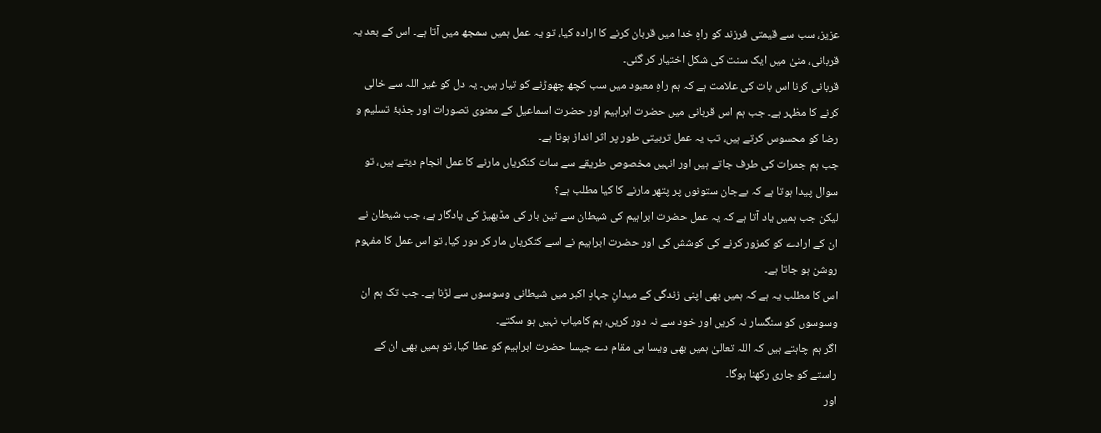عزیز، سب سے قیمتی فرزند کو راہِ خدا میں قربان کرنے کا ارادہ کیا، تو یہ عمل ہمیں سمجھ میں آتا ہے۔ اس کے بعد یہ قربانی، منیٰ میں ایک سنت کی شکل اختیار کر گئی۔
قربانی کرنا اس بات کی علامت ہے کہ ہم راہِ معبود میں سب کچھ چھوڑنے کو تیار ہیں۔ یہ دل کو غیر اللہ سے خالی کرنے کا مظہر ہے۔ جب ہم اس قربانی میں حضرت ابراہیم اور حضرت اسماعیل کے معنوی تصورات اور جذبۂ تسلیم و رضا کو محسوس کرتے ہیں، تب یہ عمل تربیتی طور پر اثر انداز ہوتا ہے۔
جب ہم جمرات کی طرف جاتے ہیں اور انہیں مخصوص طریقے سے سات کنکریاں مارنے کا عمل انجام دیتے ہیں، تو سوال پیدا ہوتا ہے کہ بےجان ستونوں پر پتھر مارنے کا کیا مطلب ہے؟
لیکن جب ہمیں یاد آتا ہے کہ یہ عمل حضرت ابراہیم کی شیطان سے تین بار کی مڈبھیڑ کی یادگار ہے، جب شیطان نے ان کے ارادے کو کمزور کرنے کی کوشش کی اور حضرت ابراہیم نے اسے کنکریاں مار کر دور کیا، تو اس عمل کا مفہوم روشن ہو جاتا ہے۔
اس کا مطلب یہ ہے کہ ہمیں بھی اپنی زندگی کے میدانِ جہادِ اکبر میں شیطانی وسوسوں سے لڑنا ہے۔ جب تک ہم ان وسوسوں کو سنگسار نہ کریں اور خود سے نہ دور کریں، ہم کامیاب نہیں ہو سکتے۔
اگر ہم چاہتے ہیں کہ اللہ تعالیٰ ہمیں بھی ویسا ہی مقام دے جیسا حضرت ابراہیم کو عطا کیا، تو ہمیں بھی ان کے راستے کو جاری رکھنا ہوگا۔
اور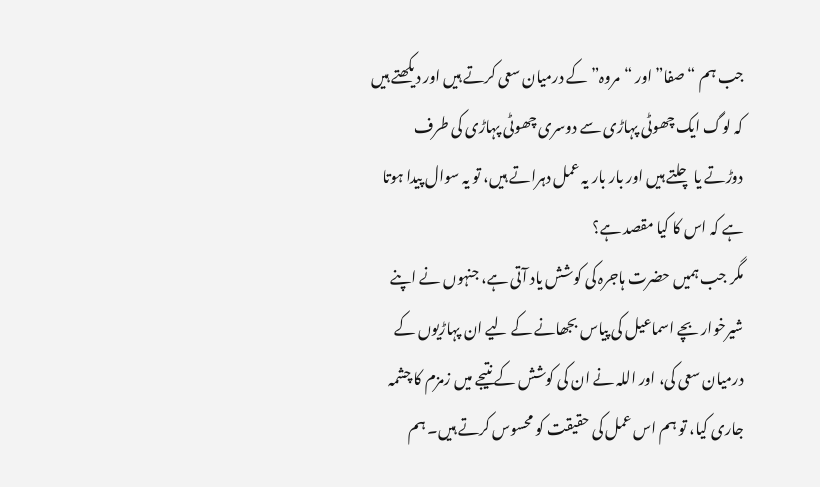جب ہم “صفا” اور “مروہ” کے درمیان سعی کرتے ہیں اور دیکھتے ہیں کہ لوگ ایک چھوٹی پہاڑی سے دوسری چھوٹی پہاڑی کی طرف دوڑتے یا چلتے ہیں اور بار بار یہ عمل دہراتے ہیں، تو یہ سوال پیدا ہوتا ہے کہ اس کا کیا مقصد ہے؟
مگر جب ہمیں حضرت ہاجرہ کی کوشش یاد آتی ہے، جنہوں نے اپنے شیرخوار بچے اسماعیل کی پیاس بجھانے کے لیے ان پہاڑیوں کے درمیان سعی کی، اور اللہ نے ان کی کوشش کے نتیجے میں زمزم کا چشمہ جاری کیا، تو ہم اس عمل کی حقیقت کو محسوس کرتے ہیں۔ ہم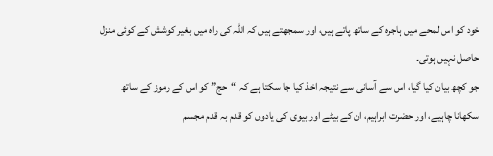خود کو اس لمحے میں ہاجرہ کے ساتھ پاتے ہیں، اور سمجھتے ہیں کہ اللہ کی راہ میں بغیر کوشش کے کوئی منزل حاصل نہیں ہوتی۔
جو کچھ بیان کیا گیا، اس سے آسانی سے نتیجہ اخذ کیا جا سکتا ہے کہ “حج” کو اس کے رموز کے ساتھ سکھانا چاہیے، اور حضرت ابراہیم، ان کے بیٹے اور بیوی کی یادوں کو قدم بہ قدم مجسم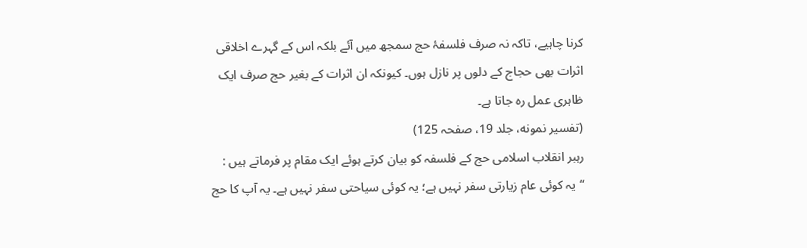کرنا چاہیے، تاکہ نہ صرف فلسفۂ حج سمجھ میں آئے بلکہ اس کے گہرے اخلاقی اثرات بھی حجاج کے دلوں پر نازل ہوں۔ کیونکہ ان اثرات کے بغیر حج صرف ایک ظاہری عمل رہ جاتا ہے۔
(تفسیر نمونه، جلد 19، صفحہ 125)
رہبر انقلاب اسلامی حج کے فلسفہ کو بیان کرتے ہوئے ایک مقام پر فرماتے ہیں :
“یہ کوئی عام زیارتی سفر نہیں ہے؛ یہ کوئی سیاحتی سفر نہیں ہے۔ یہ آپ کا حج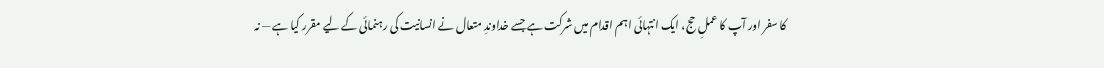کا سفر اور آپ کا عملِ حج، ایک انتہائی اہم اقدام میں شرکت ہے جسے خداوندِ متعال نے انسانیت کی رہنمائی کے لیے مقرر کیا ہے — نہ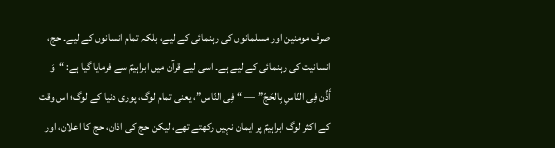صرف مومنین اور مسلمانوں کی رہنمائی کے لیے، بلکہ تمام انسانوں کے لیے۔ حج، انسانیت کی رہنمائی کے لیے ہے۔ اسی لیے قرآن میں ابراہیمؑ سے فرمایا گیا ہے: “وَ أَذِّن فِی النّاسِ بِالحَجّ” — “فِی النّاس”، یعنی تمام لوگ، پوری دنیا کے لوگ؛ اس وقت کے اکثر لوگ ابراہیمؑ پر ایمان نہیں رکھتے تھے، لیکن حج کی اذان، حج کا اعلان، اور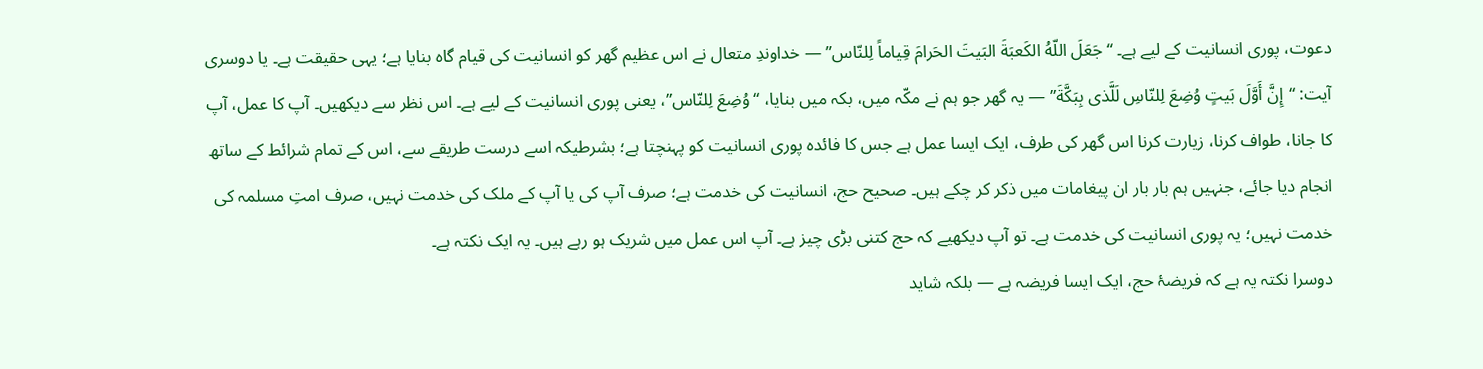دعوت، پوری انسانیت کے لیے ہے۔ “جَعَلَ اللّهُ الكَعبَةَ البَیتَ الحَرامَ قِیاماً لِلنّاس” — خداوندِ متعال نے اس عظیم گھر کو انسانیت کی قیام گاہ بنایا ہے؛ یہی حقیقت ہے۔ یا دوسری آیت: “إِنَّ أَوَّلَ بَیتٍ وُضِعَ لِلنّاسِ لَلَّذی بِبَكَّةَ” — یہ گھر جو ہم نے مکّہ میں، بکہ میں بنایا، “وُضِعَ لِلنّاس”، یعنی پوری انسانیت کے لیے ہے۔ اس نظر سے دیکھیں۔ آپ کا عمل، آپ کا جانا، طواف کرنا، زیارت کرنا اس گھر کی طرف، ایک ایسا عمل ہے جس کا فائدہ پوری انسانیت کو پہنچتا ہے؛ بشرطیکہ اسے درست طریقے سے، اس کے تمام شرائط کے ساتھ انجام دیا جائے، جنہیں ہم بار بار ان پیغامات میں ذکر کر چکے ہیں۔ صحیح حج، انسانیت کی خدمت ہے؛ صرف آپ کی یا آپ کے ملک کی خدمت نہیں، صرف امتِ مسلمہ کی خدمت نہیں؛ یہ پوری انسانیت کی خدمت ہے۔ تو آپ دیکھیے کہ حج کتنی بڑی چیز ہے۔ آپ اس عمل میں شریک ہو رہے ہیں۔ یہ ایک نکتہ ہے۔
دوسرا نکتہ یہ ہے کہ فریضۂ حج، ایک ایسا فریضہ ہے — بلکہ شاید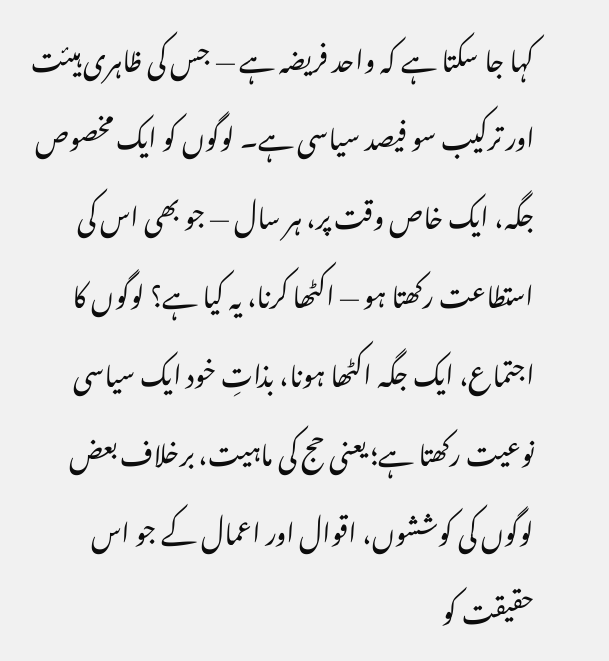کہا جا سکتا ہے کہ واحد فریضہ ہے — جس کی ظاہری ہیئت اور ترکیب سو فیصد سیاسی ہے۔ لوگوں کو ایک مخصوص جگہ، ایک خاص وقت پر، ہر سال — جو بھی اس کی استطاعت رکھتا ہو — اکٹھا کرنا، یہ کیا ہے؟ لوگوں کا اجتماع، ایک جگہ اکٹھا ہونا، بذاتِ خود ایک سیاسی نوعیت رکھتا ہے؛ یعنی حج کی ماہیت، برخلاف بعض لوگوں کی کوششوں، اقوال اور اعمال کے جو اس حقیقت کو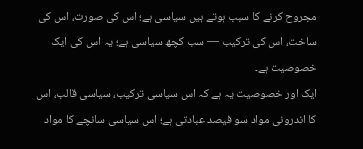مجروح کرنے کا سبب ہوتے ہیں سیاسی ہے؛ اس کی صورت، اس کی ساخت، اس کی ترکیب — سب کچھ سیاسی ہے؛ یہ اس کی ایک خصوصیت ہے۔
ایک اور خصوصیت یہ ہے کہ اس سیاسی ترکیب، سیاسی قالب، اس کا اندرونی مواد سو فیصد عبادتی ہے؛ اس سیاسی سانچے کا مواد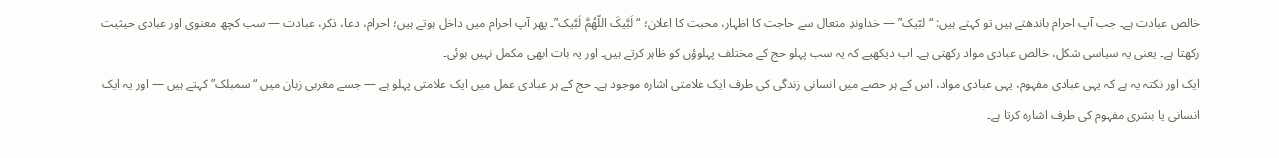خالص عبادت ہے۔ جب آپ احرام باندھتے ہیں تو کہتے ہیں: “لبّیک” — خداوندِ متعال سے حاجت کا اظہار، محبت کا اعلان؛ “لَبَّیکَ اللّهُمَّ لَبَّیک”۔ پھر آپ احرام میں داخل ہوتے ہیں؛ احرام، دعا، ذکر، عبادت — سب کچھ معنوی اور عبادی حیثیت رکھتا ہے۔ یعنی یہ سیاسی شکل، خالص عبادی مواد رکھتی ہے۔ اب دیکھیے کہ یہ سب پہلو حج کے مختلف پہلوؤں کو ظاہر کرتے ہیں۔ اور یہ بات ابھی مکمل نہیں ہوئی۔
ایک اور نکتہ یہ ہے کہ یہی عبادی مفہوم، یہی عبادی مواد، اس کے ہر حصے میں انسانی زندگی کی طرف ایک علامتی اشارہ موجود ہے۔ حج کے ہر عبادی عمل میں ایک علامتی پہلو ہے — جسے مغربی زبان میں “سمبلک” کہتے ہیں — اور یہ ایک انسانی یا بشری مفہوم کی طرف اشارہ کرتا ہے۔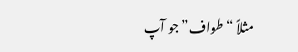مثلاً “طواف” جو آپ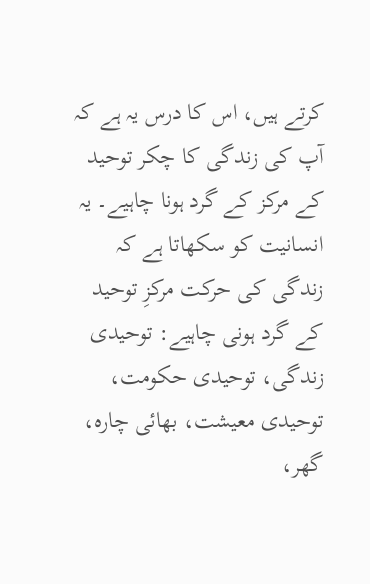کرتے ہیں، اس کا درس یہ ہے کہ آپ کی زندگی کا چکر توحید کے مرکز کے گرد ہونا چاہیے۔ یہ انسانیت کو سکھاتا ہے کہ زندگی کی حرکت مرکزِ توحید کے گرد ہونی چاہیے: توحیدی زندگی، توحیدی حکومت، توحیدی معیشت، بھائی چارہ، گھر،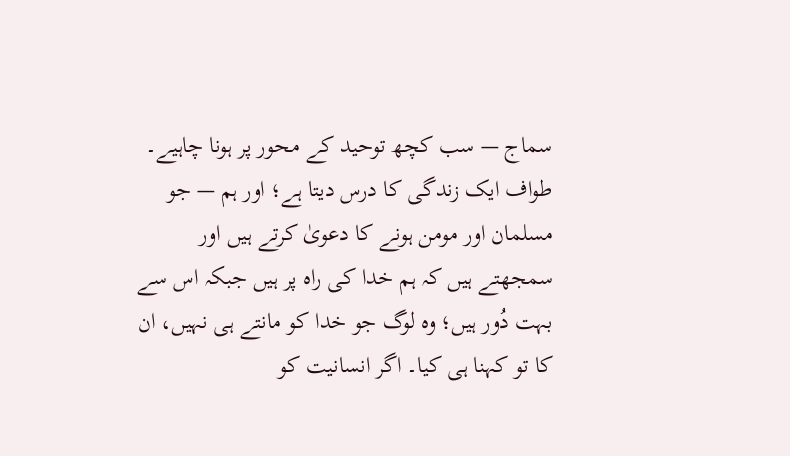سماج — سب کچھ توحید کے محور پر ہونا چاہیے۔ طواف ایک زندگی کا درس دیتا ہے؛ اور ہم — جو مسلمان اور مومن ہونے کا دعویٰ کرتے ہیں اور سمجھتے ہیں کہ ہم خدا کی راہ پر ہیں جبکہ اس سے بہت دُور ہیں؛ وہ لوگ جو خدا کو مانتے ہی نہیں، ان کا تو کہنا ہی کیا۔ اگر انسانیت کو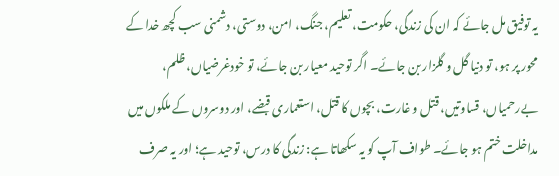یہ توفیق مل جائے کہ ان کی زندگی، حکومت، تعلیم، جنگ، امن، دوستی، دشمنی سب کچھ خدا کے محور پر ہو، تو دنیا گل و گلزار بن جائے۔ اگر توحید معیار بن جائے، تو خودغرضیاں، ظلم، بےرحمیاں، قساوتیں، قتل و غارت، بچوں کا قتل، استعماری قبضے، اور دوسروں کے ملکوں میں مداخلت ختم ہو جائے۔ طواف آپ کو یہ سکھاتا ہے: زندگی کا درس، توحید ہے؛ اور یہ صرف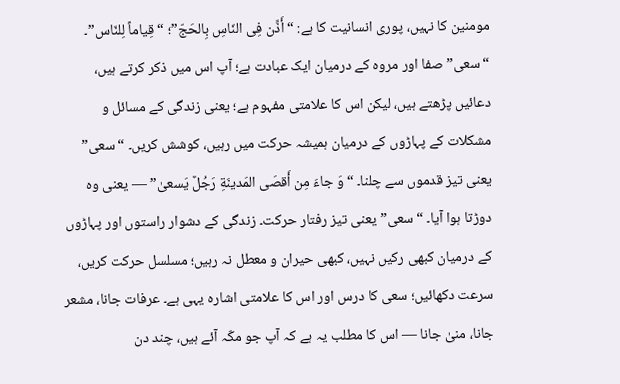مومنین کا نہیں، پوری انسانیت کا ہے: “أَذِّن فِی النّاسِ بِالحَجّ”؛ “قِیاماً لِلنّاس”۔
“سعی” صفا اور مروہ کے درمیان ایک عبادت ہے؛ آپ اس میں ذکر کرتے ہیں، دعائیں پڑھتے ہیں، لیکن اس کا علامتی مفہوم ہے؛ یعنی زندگی کے مسائل و مشکلات کے پہاڑوں کے درمیان ہمیشہ حرکت میں رہیں، کوشش کریں۔ “سعی” یعنی تیز قدموں سے چلنا۔ “وَ جاءَ مِن أَقصَى المَدینَةِ رَجُلٌ یَسعىٰ” — یعنی وہ دوڑتا ہوا آیا۔ “سعی” یعنی تیز رفتار حرکت۔ زندگی کے دشوار راستوں اور پہاڑوں کے درمیان کبھی رکیں نہیں، کبھی حیران و معطل نہ رہیں؛ مسلسل حرکت کریں، سرعت دکھائیں؛ سعی کا درس اور اس کا علامتی اشارہ یہی ہے۔ عرفات جانا، مشعر جانا، منیٰ جانا — اس کا مطلب یہ ہے کہ آپ جو مکّہ آئے ہیں، چند دن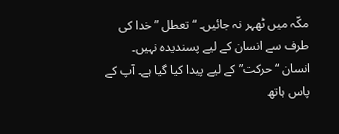مکّہ میں ٹھہر نہ جائیں۔ “تعطل ” خدا کی طرف سے انسان کے لیے پسندیدہ نہیں۔ انسان “حرکت” کے لیے پیدا کیا گیا ہے۔ آپ کے پاس ہاتھ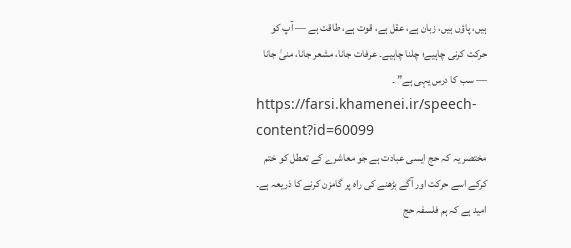ہیں، پاؤں ہیں، زبان ہے، عقل ہے، قوت ہے، طاقت ہے — آپ کو حرکت کرنی چاہیے؛ چلنا چاہیے۔ عرفات جانا، مشعر جانا، منیٰ جانا — سب کا درس یہی ہے” ۔
https://farsi.khamenei.ir/speech-content?id=60099
مختصر یہ کہ حج ایسی عبادت ہے جو معاشرے کے تعطل کو ختم کرکے اسے حرکت اور آگے بڑھنے کی راہ پر گامزن کرنے کا ذریعہ ہے۔ امید ہے کہ ہم فلسفہ حج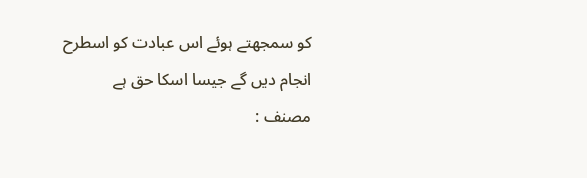کو سمجھتے ہوئے اس عبادت کو اسطرح انجام دیں گے جیسا اسکا حق ہے
مصنف :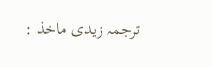ترجمہ زیدی ماخذ :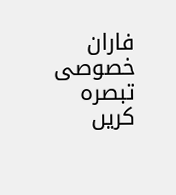فاران خصوصی
تبصرہ کریں